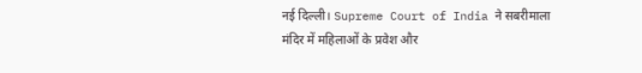नई दिल्ली। Supreme Court of India ने सबरीमाला मंदिर में महिलाओं के प्रवेश और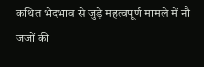कथित भेदभाव से जुड़े महत्वपूर्ण मामले में नौ जजों की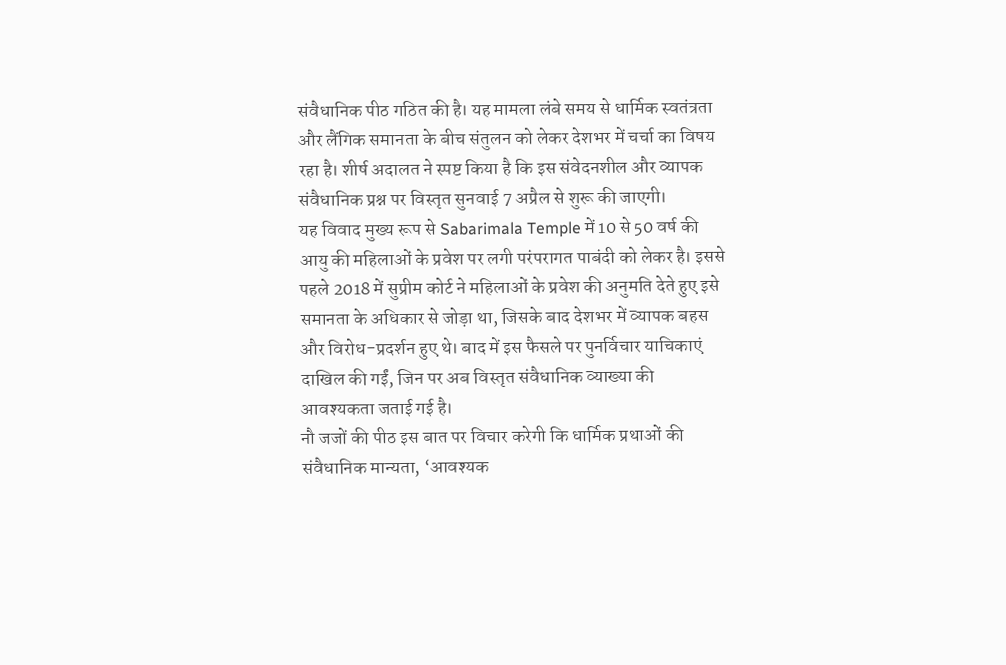संवैधानिक पीठ गठित की है। यह मामला लंबे समय से धार्मिक स्वतंत्रता और लैंगिक समानता के बीच संतुलन को लेकर देशभर में चर्चा का विषय रहा है। शीर्ष अदालत ने स्पष्ट किया है कि इस संवेदनशील और व्यापक संवैधानिक प्रश्न पर विस्तृत सुनवाई 7 अप्रैल से शुरू की जाएगी।
यह विवाद मुख्य रूप से Sabarimala Temple में 10 से 50 वर्ष की आयु की महिलाओं के प्रवेश पर लगी परंपरागत पाबंदी को लेकर है। इससे पहले 2018 में सुप्रीम कोर्ट ने महिलाओं के प्रवेश की अनुमति देते हुए इसे समानता के अधिकार से जोड़ा था, जिसके बाद देशभर में व्यापक बहस और विरोध-प्रदर्शन हुए थे। बाद में इस फैसले पर पुनर्विचार याचिकाएं दाखिल की गईं, जिन पर अब विस्तृत संवैधानिक व्याख्या की आवश्यकता जताई गई है।
नौ जजों की पीठ इस बात पर विचार करेगी कि धार्मिक प्रथाओं की संवैधानिक मान्यता, ‘आवश्यक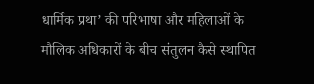धार्मिक प्रथा’ की परिभाषा और महिलाओं के मौलिक अधिकारों के बीच संतुलन कैसे स्थापित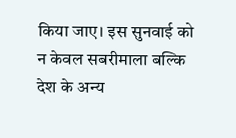किया जाए। इस सुनवाई को न केवल सबरीमाला बल्कि देश के अन्य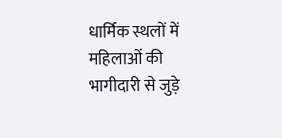धार्मिक स्थलों में महिलाओं की भागीदारी से जुड़े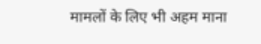मामलों के लिए भी अहम माना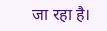जा रहा है।